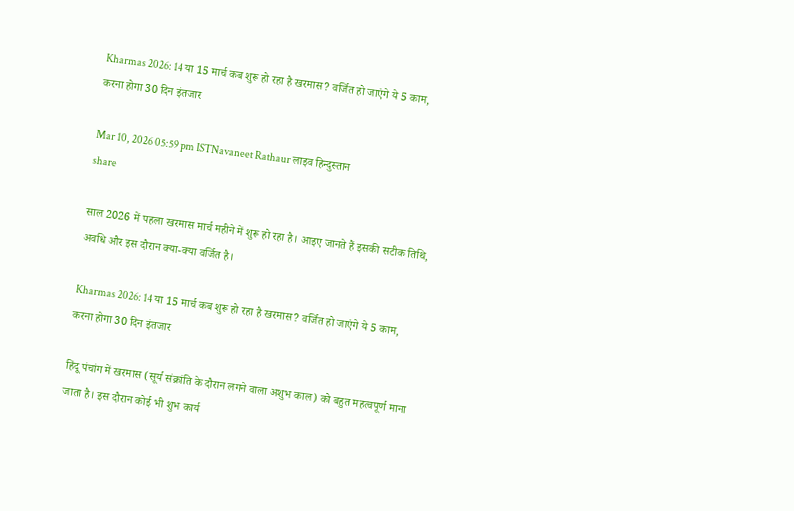Kharmas 2026: 14 या 15 मार्च कब शुरू हो रहा है खरमास? वर्जित हो जाएंगे ये 5 काम, करना होगा 30 दिन इंतजार

Mar 10, 2026 05:59 pm ISTNavaneet Rathaur लाइव हिन्दुस्तान
share

साल 2026 में पहला खरमास मार्च महीने में शुरू हो रहा है। आइए जानते हैं इसकी सटीक तिथि, अवधि और इस दौरान क्या-क्या वर्जित है।

Kharmas 2026: 14 या 15 मार्च कब शुरू हो रहा है खरमास? वर्जित हो जाएंगे ये 5 काम, करना होगा 30 दिन इंतजार

हिंदू पंचांग में खरमास (सूर्य संक्रांति के दौरान लगने वाला अशुभ काल) को बहुत महत्वपूर्ण माना जाता है। इस दौरान कोई भी शुभ कार्य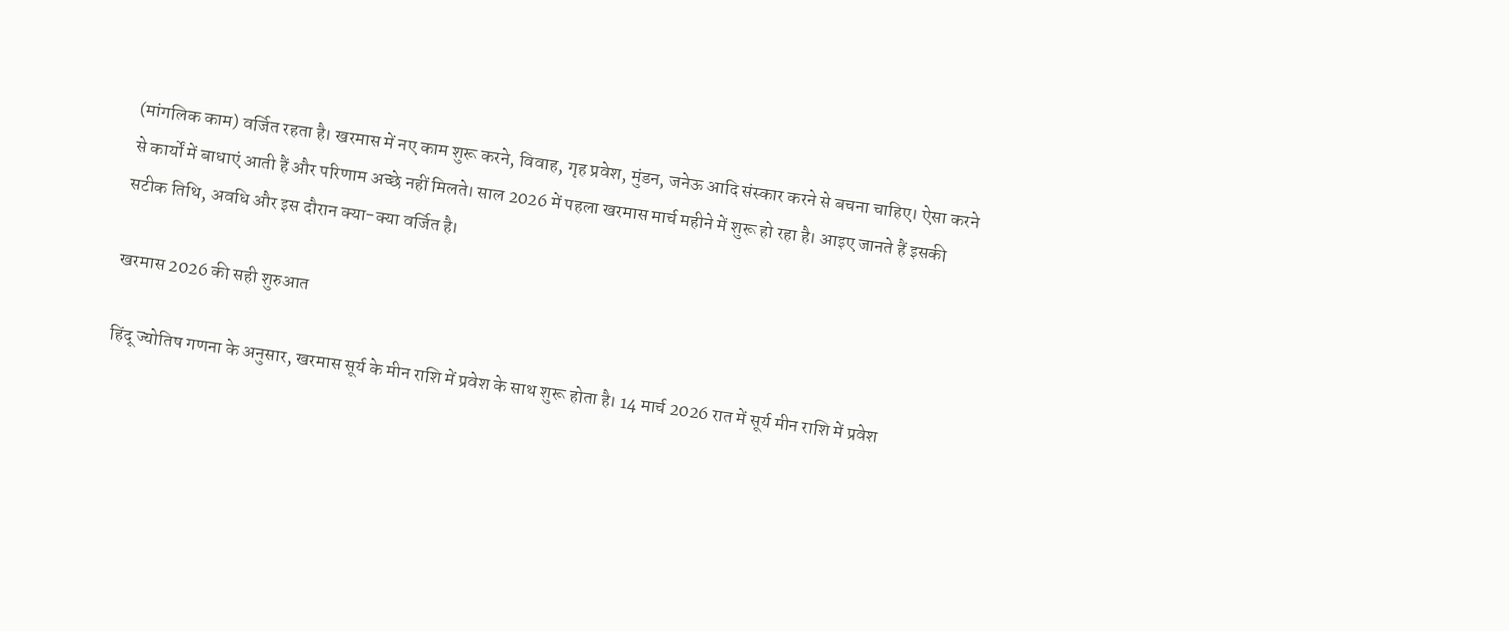(मांगलिक काम) वर्जित रहता है। खरमास में नए काम शुरू करने, विवाह, गृह प्रवेश, मुंडन, जनेऊ आदि संस्कार करने से बचना चाहिए। ऐसा करने से कार्यों में बाधाएं आती हैं और परिणाम अच्छे नहीं मिलते। साल 2026 में पहला खरमास मार्च महीने में शुरू हो रहा है। आइए जानते हैं इसकी सटीक तिथि, अवधि और इस दौरान क्या-क्या वर्जित है।

खरमास 2026 की सही शुरुआत

हिंदू ज्योतिष गणना के अनुसार, खरमास सूर्य के मीन राशि में प्रवेश के साथ शुरू होता है। 14 मार्च 2026 रात में सूर्य मीन राशि में प्रवेश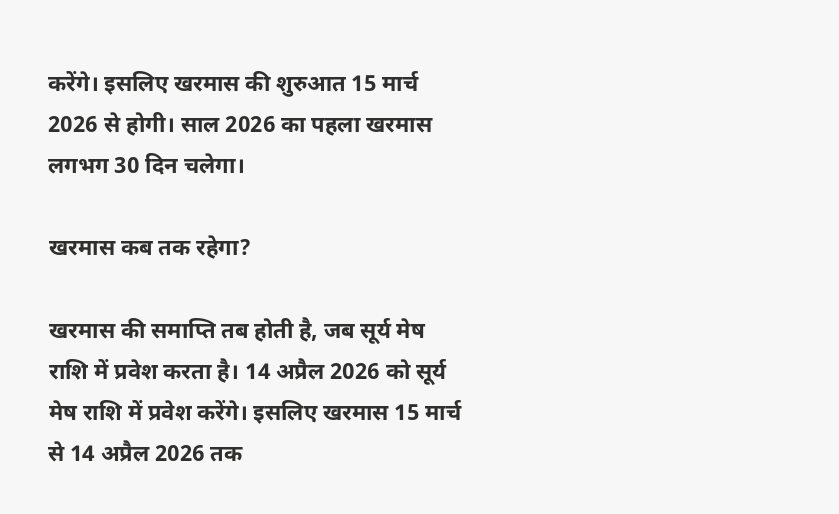करेंगे। इसलिए खरमास की शुरुआत 15 मार्च 2026 से होगी। साल 2026 का पहला खरमास लगभग 30 दिन चलेगा।

खरमास कब तक रहेगा?

खरमास की समाप्ति तब होती है, जब सूर्य मेष राशि में प्रवेश करता है। 14 अप्रैल 2026 को सूर्य मेष राशि में प्रवेश करेंगे। इसलिए खरमास 15 मार्च से 14 अप्रैल 2026 तक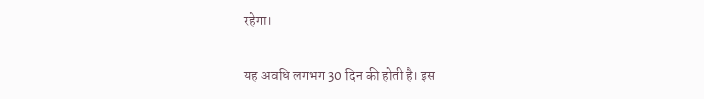रहेगा।

यह अवधि लगभग 30 दिन की होती है। इस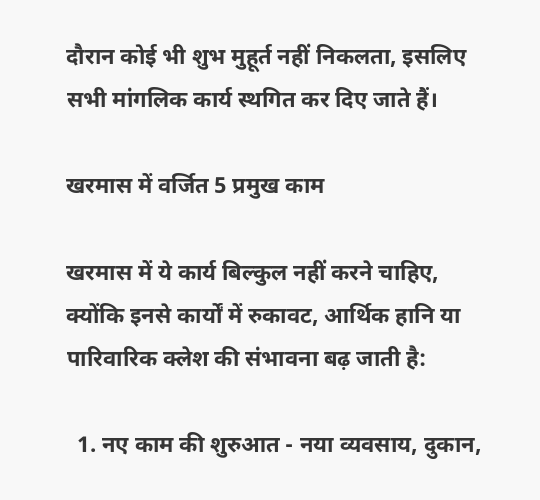दौरान कोई भी शुभ मुहूर्त नहीं निकलता, इसलिए सभी मांगलिक कार्य स्थगित कर दिए जाते हैं।

खरमास में वर्जित 5 प्रमुख काम

खरमास में ये कार्य बिल्कुल नहीं करने चाहिए, क्योंकि इनसे कार्यों में रुकावट, आर्थिक हानि या पारिवारिक क्लेश की संभावना बढ़ जाती है:

  1. नए काम की शुरुआत - नया व्यवसाय, दुकान,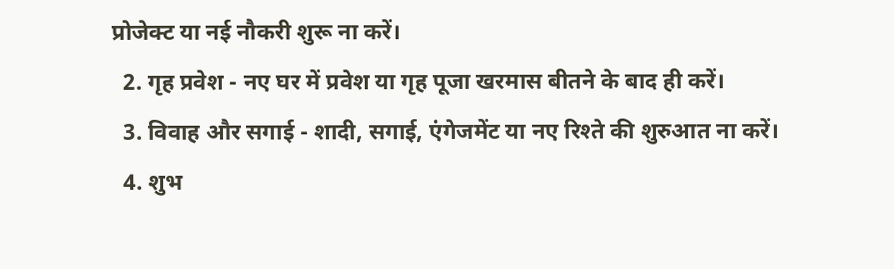प्रोजेक्ट या नई नौकरी शुरू ना करें।
  2. गृह प्रवेश - नए घर में प्रवेश या गृह पूजा खरमास बीतने के बाद ही करें।
  3. विवाह और सगाई - शादी, सगाई, एंगेजमेंट या नए रिश्ते की शुरुआत ना करें।
  4. शुभ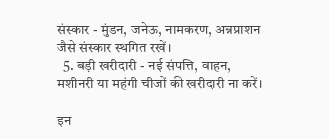संस्कार - मुंडन, जनेऊ, नामकरण, अन्नप्राशन जैसे संस्कार स्थगित रखें।
  5. बड़ी खरीदारी - नई संपत्ति, वाहन, मशीनरी या महंगी चीजों की खरीदारी ना करें।

इन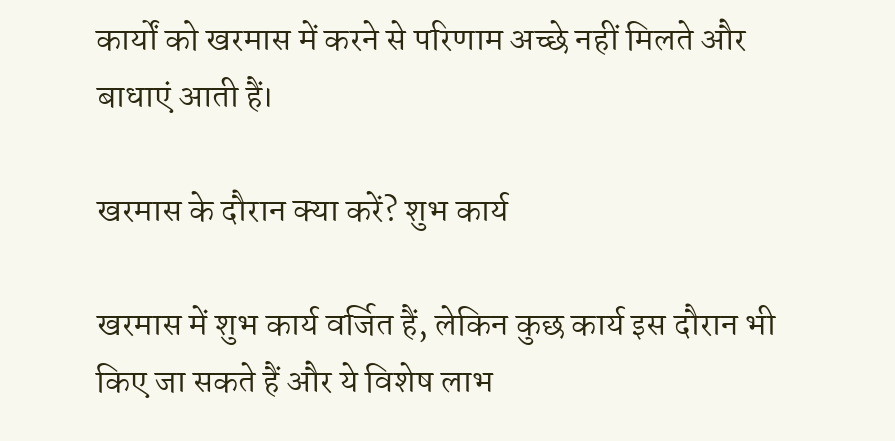कार्यों को खरमास में करने से परिणाम अच्छे नहीं मिलते और बाधाएं आती हैं।

खरमास के दौरान क्या करें? शुभ कार्य

खरमास में शुभ कार्य वर्जित हैं, लेकिन कुछ कार्य इस दौरान भी किए जा सकते हैं और ये विशेष लाभ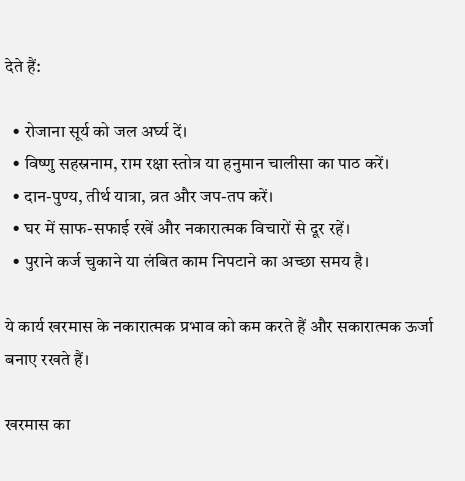देते हैं:

  • रोजाना सूर्य को जल अर्घ्य दें।
  • विष्णु सहस्रनाम, राम रक्षा स्तोत्र या हनुमान चालीसा का पाठ करें।
  • दान-पुण्य, तीर्थ यात्रा, व्रत और जप-तप करें।
  • घर में साफ-सफाई रखें और नकारात्मक विचारों से दूर रहें।
  • पुराने कर्ज चुकाने या लंबित काम निपटाने का अच्छा समय है।

ये कार्य खरमास के नकारात्मक प्रभाव को कम करते हैं और सकारात्मक ऊर्जा बनाए रखते हैं।

खरमास का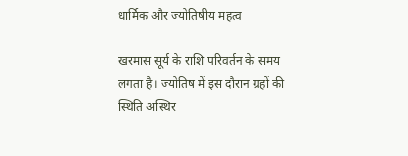धार्मिक और ज्योतिषीय महत्व

खरमास सूर्य के राशि परिवर्तन के समय लगता है। ज्योतिष में इस दौरान ग्रहों की स्थिति अस्थिर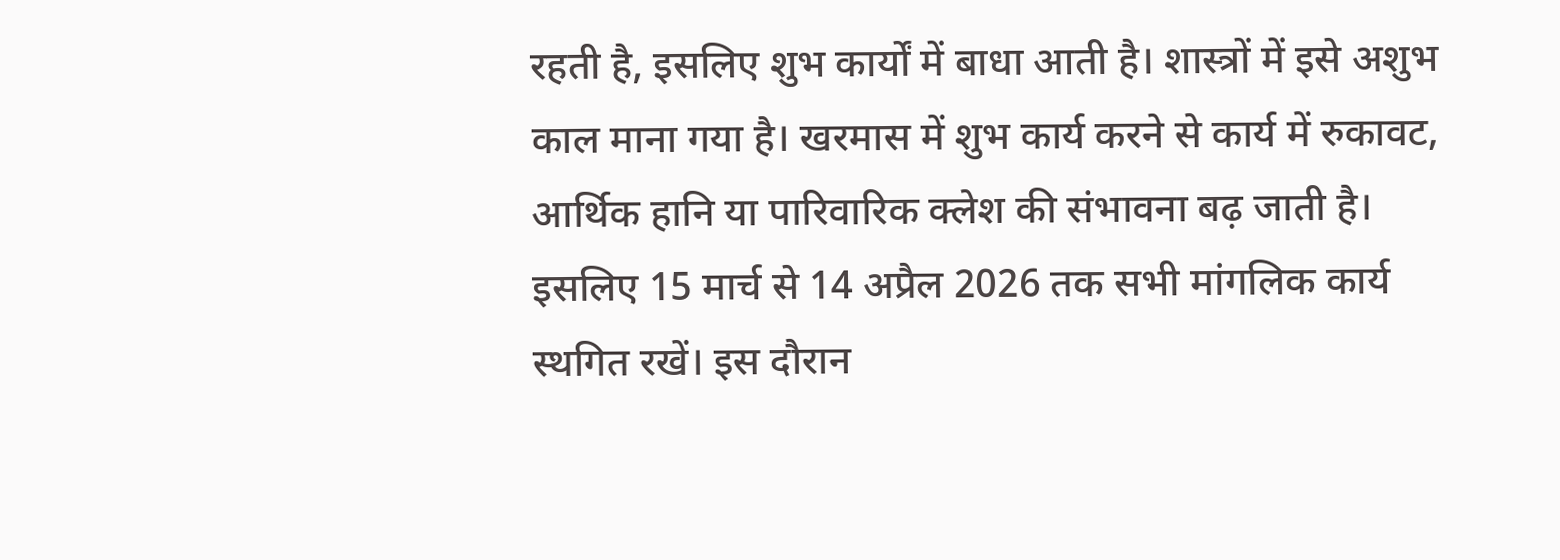रहती है, इसलिए शुभ कार्यों में बाधा आती है। शास्त्रों में इसे अशुभ काल माना गया है। खरमास में शुभ कार्य करने से कार्य में रुकावट, आर्थिक हानि या पारिवारिक क्लेश की संभावना बढ़ जाती है। इसलिए 15 मार्च से 14 अप्रैल 2026 तक सभी मांगलिक कार्य स्थगित रखें। इस दौरान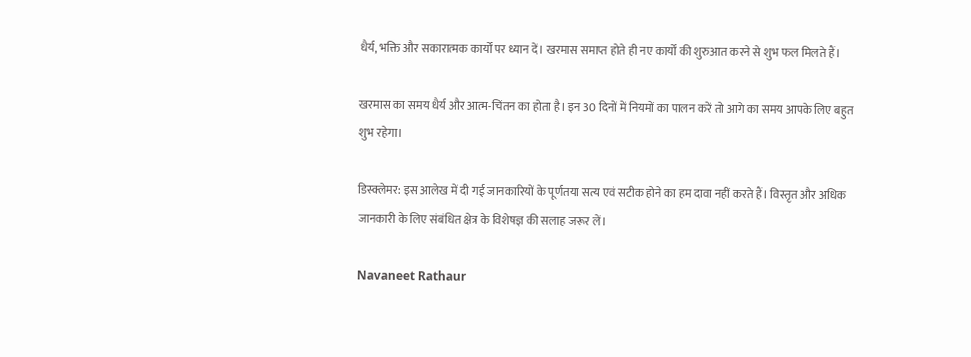धैर्य, भक्ति और सकारात्मक कार्यों पर ध्यान दें। खरमास समाप्त होते ही नए कार्यों की शुरुआत करने से शुभ फल मिलते हैं।

खरमास का समय धैर्य और आत्म-चिंतन का होता है। इन 30 दिनों में नियमों का पालन करें तो आगे का समय आपके लिए बहुत शुभ रहेगा।

डिस्क्लेमर: इस आलेख में दी गई जानकारियों के पूर्णतया सत्य एवं सटीक होने का हम दावा नहीं करते हैं। विस्तृत और अधिक जानकारी के लिए संबंधित क्षेत्र के विशेषज्ञ की सलाह जरूर लें।

Navaneet Rathaur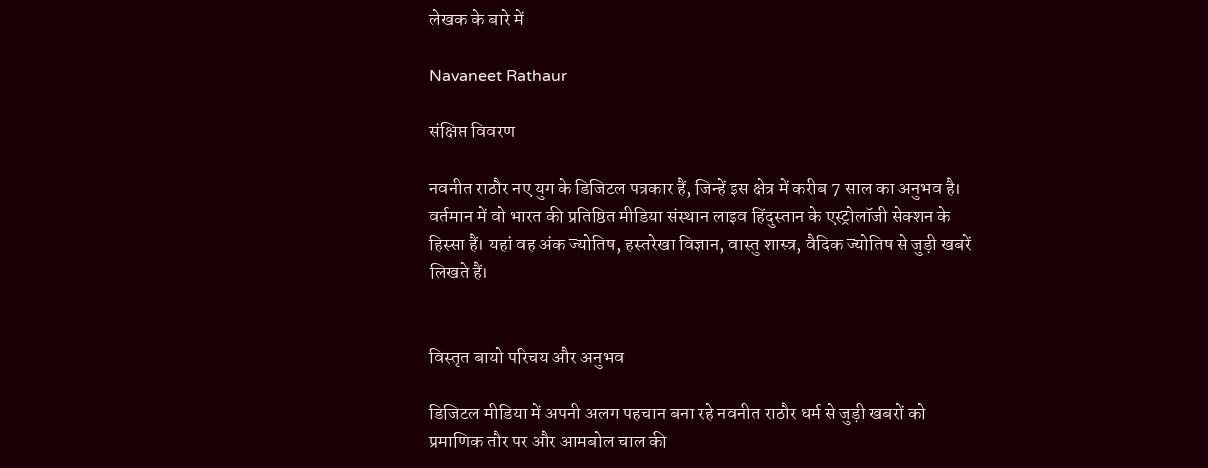लेखक के बारे में

Navaneet Rathaur

संक्षिप्त विवरण

नवनीत राठौर नए युग के डिजिटल पत्रकार हैं, जिन्हें इस क्षेत्र में करीब 7 साल का अनुभव है। वर्तमान में वो भारत की प्रतिष्ठित मीडिया संस्थान लाइव हिंदुस्तान के एस्ट्रोलॉजी सेक्शन के हिस्सा हैं। यहां वह अंक ज्योतिष, हस्तरेखा विज्ञान, वास्तु शास्त्र, वैदिक ज्योतिष से जुड़ी खबरें लिखते हैं।


विस्तृत बायो परिचय और अनुभव

डिजिटल मीडिया में अपनी अलग पहचान बना रहे नवनीत राठौर धर्म से जुड़ी खबरों को प्रमाणिक तौर पर और आमबोल चाल की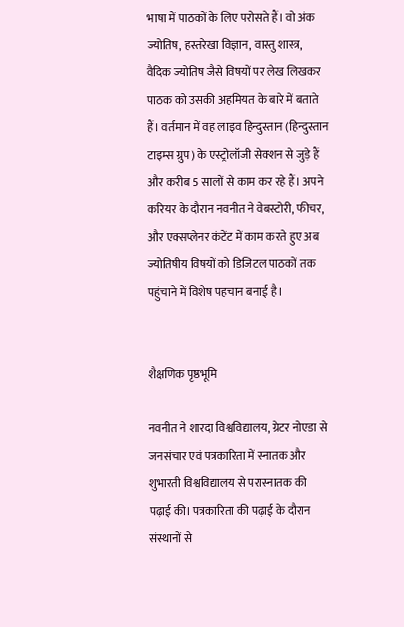भाषा में पाठकों के लिए परोसते हैं। वो अंक ज्योतिष, हस्तरेखा विज्ञान, वास्तु शास्त्र, वैदिक ज्योतिष जैसे विषयों पर लेख लिखकर पाठक को उसकी अहमियत के बारे में बताते हैं। वर्तमान में वह लाइव हिन्दुस्तान (हिन्दुस्तान टाइम्स ग्रुप) के एस्ट्रोलॉजी सेक्शन से जुड़े हैं और करीब 5 सालों से काम कर रहे हैं। अपने करियर के दौरान नवनीत ने वेबस्टोरी, फीचर, और एक्सप्लेनर कंटेंट में काम करते हुए अब ज्योतिषीय विषयों को डिजिटल पाठकों तक पहुंचाने में विशेष पहचान बनाई है।


शैक्षणिक पृष्ठभूमि

नवनीत ने शारदा विश्वविद्यालय, ग्रेटर नोएडा से जनसंचार एवं पत्रकारिता में स्नातक और शुभारती विश्वविद्यालय से परास्नातक की पढ़ाई की। पत्रकारिता की पढ़ाई के दौरान संस्थानों से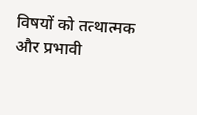विषयों को तत्थात्मक और प्रभावी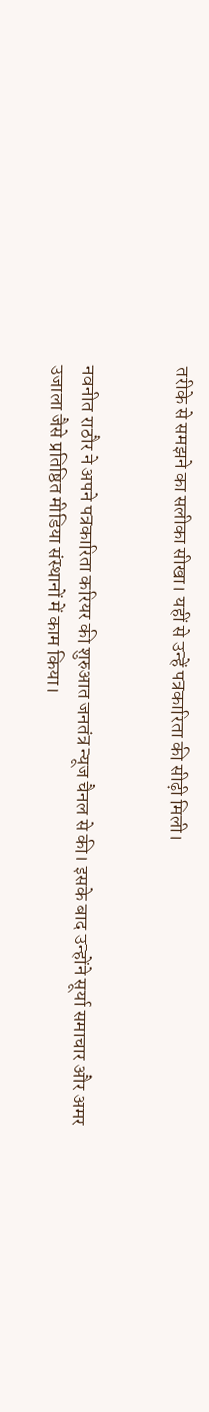तरीके से समझने का सलीका सीखा। यहीं से उन्हें पत्रकारिता की सीढ़ी मिली।


नवनीत राठौर ने अपने पत्रकारिता करियर की शुरुआत जनतंत्र न्यूज चैनल से की। इसके बाद उन्होंने सूर्या समाचार और अमर उजाला जैसे प्रतिष्ठित मीडिया संस्थानों में काम किया।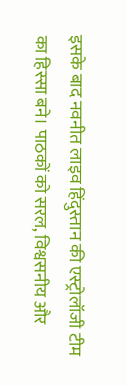इसके बाद नवनीत लाइव हिंदुस्तान की एस्ट्रोलॉजी टीम का हिस्सा बने। पाठकों को सरल, विश्वसनीय और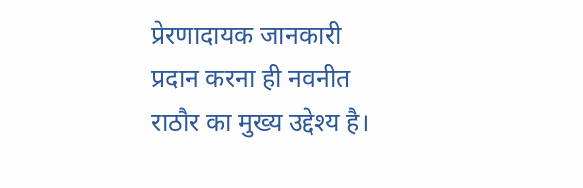प्रेरणादायक जानकारी प्रदान करना ही नवनीत राठौर का मुख्य उद्देश्य है।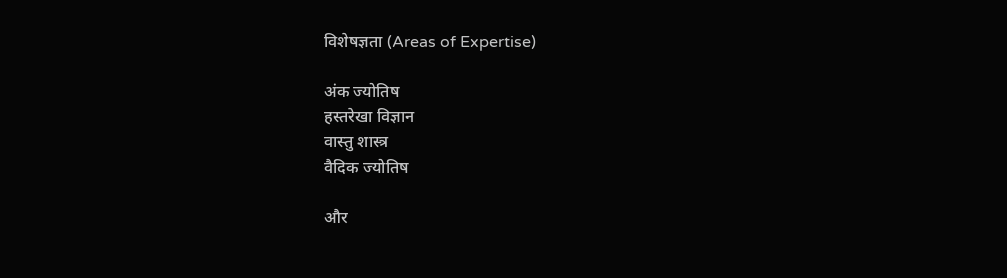विशेषज्ञता (Areas of Expertise)

अंक ज्योतिष
हस्तरेखा विज्ञान
वास्तु शास्त्र
वैदिक ज्योतिष

और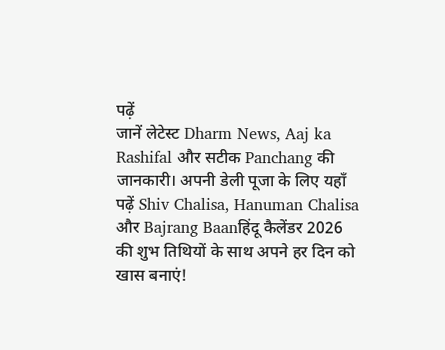पढ़ें
जानें लेटेस्ट Dharm News, Aaj ka Rashifal और सटीक Panchang की जानकारी। अपनी डेली पूजा के लिए यहाँ पढ़ें Shiv Chalisa, Hanuman Chalisa और Bajrang Baanहिंदू कैलेंडर 2026 की शुभ तिथियों के साथ अपने हर दिन को खास बनाएं!